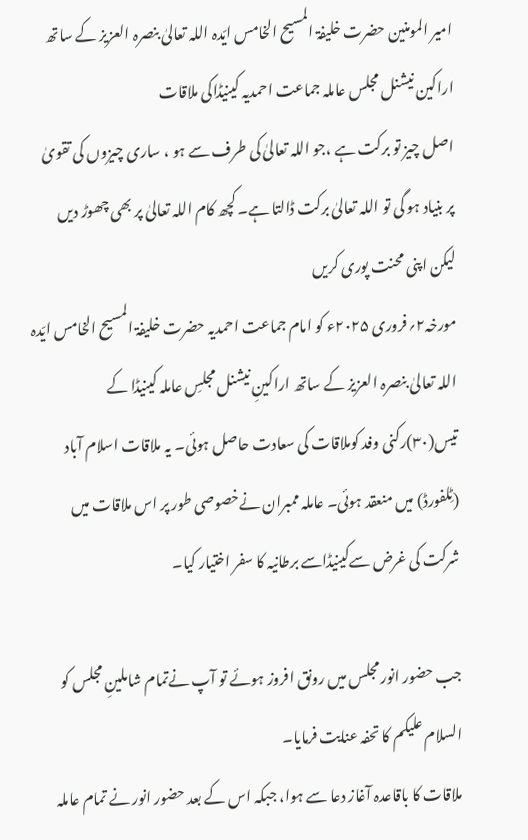امیر المومنین حضرت خلیفۃ المسیح الخامس ایّدہ اللہ تعالیٰ بنصرہ العزیز کے ساتھ اراکین نیشنل مجلس عاملہ جماعت احمدیہ کینیڈاکی ملاقات
اصل چیز تو برکت ہے ،جو اللہ تعالیٰ کی طرف سے ہو ، ساری چیزوں کی تقویٰ پر بنیاد ہو گی تو اللہ تعالیٰ برکت ڈالتا ہے۔ کچھ کام اللہ تعالیٰ پر بھی چھوڑ دیں لیکن اپنی محنت پوری کریں
مورخہ۲؍فروری ۲۰۲۵ء کو امام جماعت احمدیہ حضرت خلیفۃ المسیح الخامس ایّدہ اللہ تعالیٰ بنصرہ العزیز کے ساتھ اراکینِ نیشنل مجلسِ عاملہ کینیڈا کے تیس(۳۰)رکنی وفد کوملاقات کی سعادت حاصل ہوئی۔ یہ ملاقات اسلام آباد (ٹِلفورڈ) میں منعقد ہوئی۔ عاملہ ممبران نےخصوصی طور پر اس ملاقات میں شرکت کی غرض سےکینیڈاسے برطانیہ کا سفر اختیار کیا۔

جب حضور انور مجلس میں رونق افروز ہوئے تو آپ نےتمام شاملینِ مجلس کو السلام علیکم کا تحفہ عنایت فرمایا۔
ملاقات کا باقاعدہ آغاز دعا سے ہوا، جبکہ اس کے بعد حضور انور نے تمام عاملہ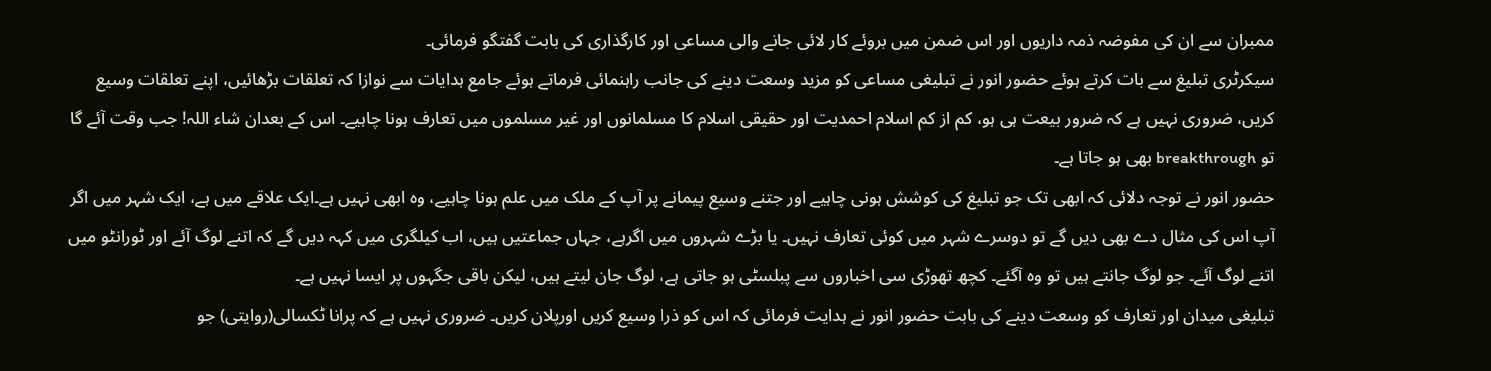ممبران سے ان کی مفوضہ ذمہ داریوں اور اس ضمن میں بروئے کار لائی جانے والی مساعی اور کارگذاری کی بابت گفتگو فرمائی۔
سیکرٹری تبلیغ سے بات کرتے ہوئے حضور انور نے تبلیغی مساعی کو مزید وسعت دینے کی جانب راہنمائی فرماتے ہوئے جامع ہدایات سے نوازا کہ تعلقات بڑھائیں، اپنے تعلقات وسیع کریں، ضروری نہیں ہے کہ ضرور بیعت ہی ہو، کم از کم اسلام احمدیت اور حقیقی اسلام کا مسلمانوں اور غیر مسلموں میں تعارف ہونا چاہیے۔ اس کے بعدان شاء اللہ! جب وقت آئے گا تو breakthrough بھی ہو جاتا ہے۔
حضور انور نے توجہ دلائی کہ ابھی تک جو تبلیغ کی کوشش ہونی چاہیے اور جتنے وسیع پیمانے پر آپ کے ملک میں علم ہونا چاہیے، وہ ابھی نہیں ہے۔ایک علاقے میں ہے، ایک شہر میں اگر آپ اس کی مثال دے بھی دیں گے تو دوسرے شہر میں کوئی تعارف نہیں۔ یا بڑے شہروں میں اگرہے، جہاں جماعتیں ہیں، اب کیلگری میں کہہ دیں گے کہ اتنے لوگ آئے اور ٹورانٹو میں اتنے لوگ آئے۔ جو لوگ جانتے ہیں تو وہ آگئے۔ کچھ تھوڑی سی اخباروں سے پبلسٹی ہو جاتی ہے، لوگ جان لیتے ہیں، لیکن باقی جگہوں پر ایسا نہیں ہے۔
تبلیغی میدان اور تعارف کو وسعت دینے کی بابت حضور انور نے ہدایت فرمائی کہ اس کو ذرا وسیع کریں اورپلان کریں۔ ضروری نہیں ہے کہ پرانا ٹکسالی(روایتی) جو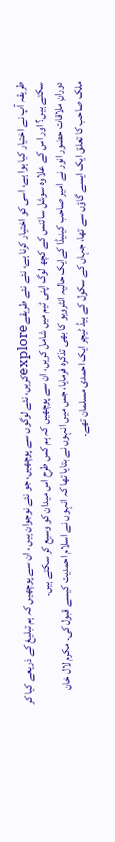طریقہ آپ نے اختیار کیا ہوا ہے، اسی کو اختیار کرنا ہے، نئے نئے طریقےexploreکریں، نئے لوگوں سے پوچھیں، جو نئے نوجوان ہیں ، ان سے پوچھیں کہ ہم تبلیغ کے ذریعے کیا کر سکتے ہیں؟ اور اس کے علاوہ سوشل سائنس کے کچھ لوگ اپنی ٹیم میں شامل کریں، ان سے پوچھیں کہ ہم کس طرح اس میدان کو وسیع کر سکتے ہیں۔
دورانِ ملاقات حضور انور نے امیر صاحب کینیڈا کےایک حالیہ انٹرویو کا بھی تذکرہ فرمایا، جس میں انہوں نے بتایا تھا کہ انہوں نے اسلام احمدیت کیسے قبول کی۔ مکرم لال خان ملک صاحب کا تعلق ایک ایسے گاؤں سے تھا، جہاں کے سکول کے ہیڈ ٹیچر ایک احمدی مسلمان تھے۔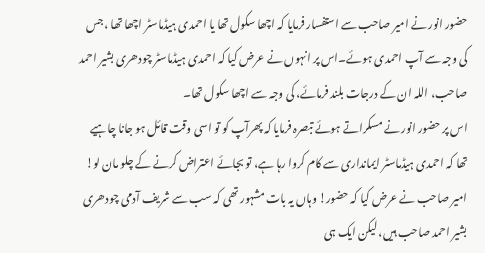حضور انور نے امیر صاحب سے استفسار فرمایا کہ اچھا سکول تھا یا احمدی ہیڈماسٹر اچھا تھا ،جس کی وجہ سے آپ احمدی ہوئے۔اس پر انہوں نے عرض کیا کہ احمدی ہیڈماسٹر چودھری بشیر احمد صاحب، اللہ ان کے درجات بلند فرمائے، کی وجہ سے اچھا سکول تھا۔
اس پر حضور انور نے مسکراتے ہوئے تبصرہ فرمایا کہ پھرآپ کو تو اسی وقت قائل ہو جانا چاہیے تھا کہ احمدی ہیڈماسٹر ایمانداری سے کام کروا رہا ہے، تو بجائے اعتراض کرنے کے چلو مان لو!
امیر صاحب نے عرض کیا کہ حضور! وہاں یہ بات مشہور تھی کہ سب سے شریف آدمی چودھری بشیر احمد صاحب ہیں، لیکن ایک ہی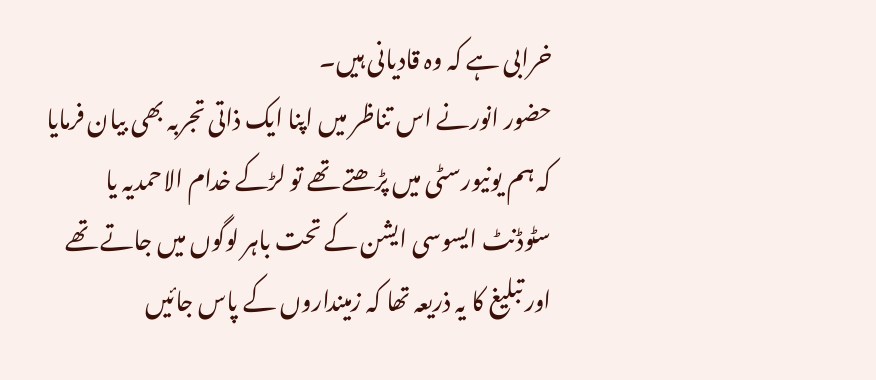خرابی ہے کہ وہ قادیانی ہیں۔
حضور انورنے اس تناظر میں اپنا ایک ذاتی تجربہ بھی بیان فرمایا کہ ہم یونیورسٹی میں پڑھتے تھے تو لڑکے خدام الاحمدیہ یا سٹوڈنٹ ایسوسی ایشن کے تحت باہر لوگوں میں جاتے تھے اور تبلیغ کا یہ ذریعہ تھا کہ زمینداروں کے پاس جائیں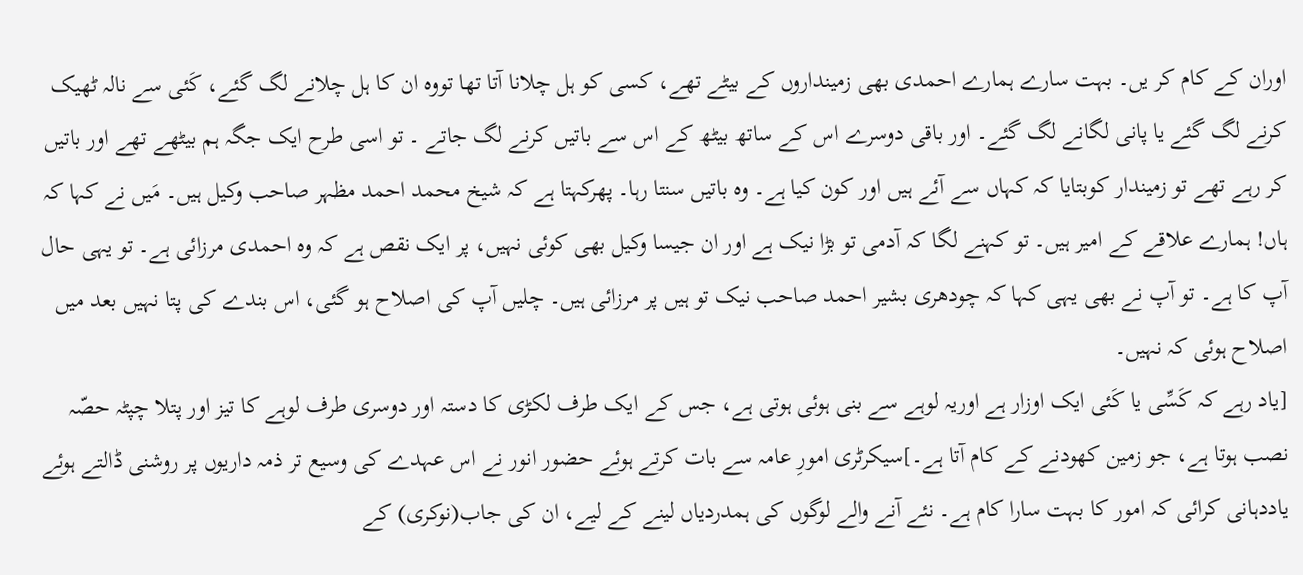اوران کے کام کر یں۔ بہت سارے ہمارے احمدی بھی زمینداروں کے بیٹے تھے، کسی کو ہل چلانا آتا تھا تووہ ان کا ہل چلانے لگ گئے، کَئی سے نالہ ٹھیک کرنے لگ گئے یا پانی لگانے لگ گئے۔ اور باقی دوسرے اس کے ساتھ بیٹھ کے اس سے باتیں کرنے لگ جاتے ۔ تو اسی طرح ایک جگہ ہم بیٹھے تھے اور باتیں کر رہے تھے تو زمیندار کوبتایا کہ کہاں سے آئے ہیں اور کون کیا ہے۔ وہ باتیں سنتا رہا۔ پھرکہتا ہے کہ شیخ محمد احمد مظہر صاحب وکیل ہیں۔ مَیں نے کہا کہ ہاں! ہمارے علاقے کے امیر ہیں۔ تو کہنے لگا کہ آدمی تو بڑا نیک ہے اور ان جیسا وکیل بھی کوئی نہیں، پر ایک نقص ہے کہ وہ احمدی مرزائی ہے۔ تو یہی حال آپ کا ہے۔ تو آپ نے بھی یہی کہا کہ چودھری بشیر احمد صاحب نیک تو ہیں پر مرزائی ہیں۔ چلیں آپ کی اصلاح ہو گئی، اس بندے کی پتا نہیں بعد میں اصلاح ہوئی کہ نہیں۔
[یاد رہے کہ کَسِّی یا کَئی ایک اوزار ہے اوریہ لوہے سے بنی ہوئی ہوتی ہے، جس کے ایک طرف لکڑی کا دستہ اور دوسری طرف لوہے کا تیز اور پتلا چپٹہ حصّہ نصب ہوتا ہے، جو زمین کھودنے کے کام آتا ہے۔]سیکرٹری امورِ عامہ سے بات کرتے ہوئے حضور انور نے اس عہدے کی وسیع تر ذمہ داریوں پر روشنی ڈالتے ہوئے یاددہانی کرائی کہ امور کا بہت سارا کام ہے۔ نئے آنے والے لوگوں کی ہمدردیاں لینے کے لیے، ان کی جاب(نوکری) کے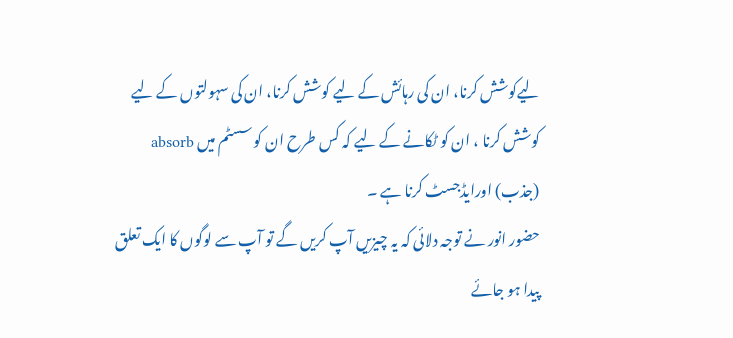لیےکوشش کرنا، ان کی رہائش کے لیے کوشش کرنا، ان کی سہولتوں کے لیے کوشش کرنا ، ان کو ٹکانے کے لیے کہ کس طرح ان کو سسٹم میں absorb (جذب) اورایڈجسٹ کرنا ہے ۔
حضور انور نے توجہ دلائی کہ یہ چیزیں آپ کریں گے تو آپ سے لوگوں کا ایک تعلق پیدا ہو جائے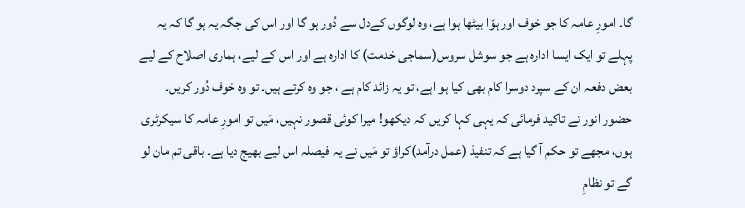گا۔ امورِ عامہ کا جو خوف اور ہوّا بیٹھا ہوا ہے، وہ لوگوں کےدل سے دُور ہو گا اور اس کی جگہ یہ ہو گا کہ یہ پہلے تو ایک ایسا ادارہ ہے جو سوشل سروس(سماجی خدمت) کا ادارہ ہے اور اس کے لیے، ہماری اصلاح کے لیے بعض دفعہ ان کے سپرد دوسرا کام بھی کیا ہو اہے، تو یہ زائد کام ہے ، جو وہ کرتے ہیں۔ تو وہ خوف دُور کریں۔
حضور انور نے تاکید فرمائی کہ یہی کہا کریں کہ دیکھو! میرا کوئی قصور نہیں، مَیں تو امورِ عامہ کا سیکرٹری ہوں، مجھے تو حکم آ گیا ہے کہ تنفیذ (عمل درآمد)کراؤ تو مَیں نے یہ فیصلہ اس لیے بھیج دیا ہے۔ باقی تم مان لو گے تو نظامِ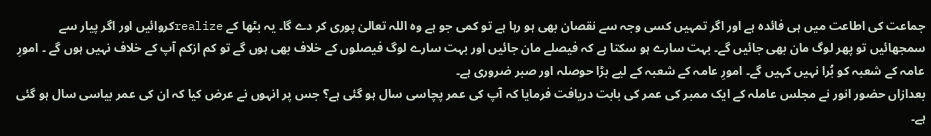جماعت کی اطاعت میں ہی فائدہ ہے اور اگر تمہیں کسی وجہ سے نقصان بھی ہو رہا ہے تو کمی جو ہے وہ اللہ تعالیٰ پوری کر دے گا۔ یہ بٹھا کے realizeکروائیں اور اگر پیار سے سمجھائیں تو پھر لوگ مان بھی جائیں گے۔ بہت سارے ہو سکتا ہے کہ فیصلے مان جائیں اور بہت سارے لوگ فیصلوں کے خلاف بھی ہوں گے تو کم ازکم آپ کے خلاف نہیں ہوں گے ۔ امورِ عامہ کے شعبہ کو بُرا نہیں کہیں گے۔ امورِ عامہ کے شعبہ کے لیے بڑا حوصلہ اور صبر ضروری ہے۔
بعدازاں حضور انور نے مجلس عاملہ کے ایک ممبر کی عمر کی بابت دریافت فرمایا کہ آپ کی عمر پچاسی سال ہو گئی ہے؟ جس پر انہوں نے عرض کیا کہ ان کی عمر بیاسی سال ہو گئی ہے۔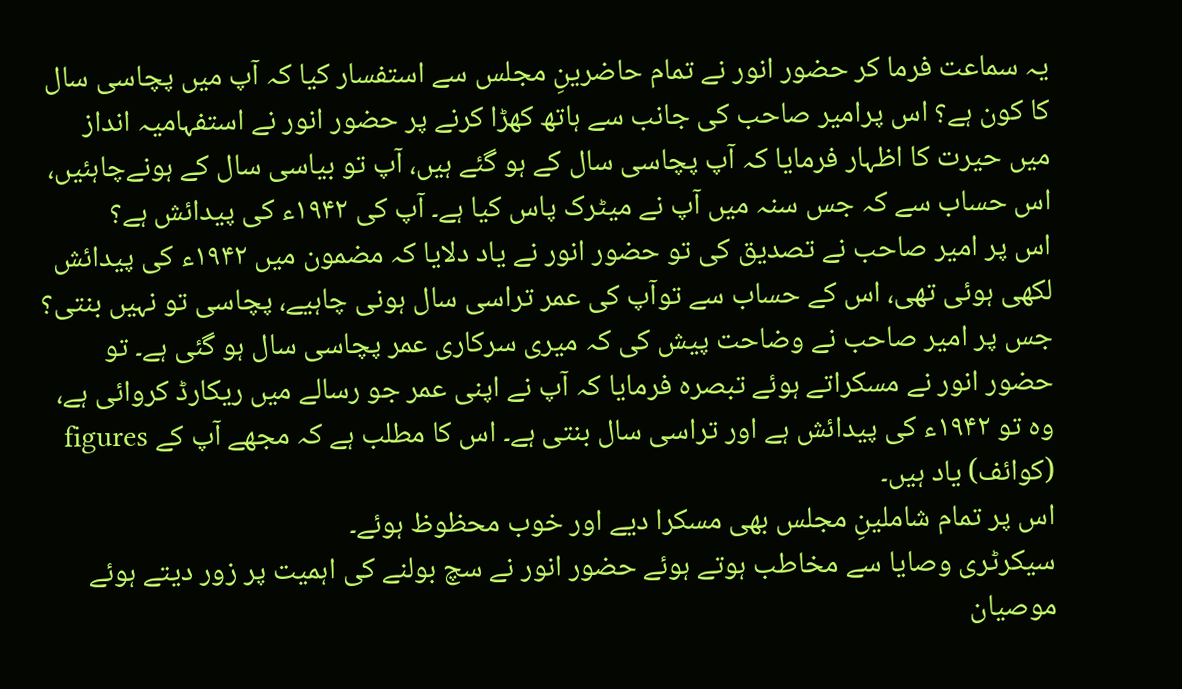یہ سماعت فرما کر حضور انور نے تمام حاضرینِ مجلس سے استفسار کیا کہ آپ میں پچاسی سال کا کون ہے؟ اس پرامیر صاحب کی جانب سے ہاتھ کھڑا کرنے پر حضور انور نے استفہامیہ انداز میں حیرت کا اظہار فرمایا کہ آپ پچاسی سال کے ہو گئے ہیں، آپ تو بیاسی سال کے ہونےچاہئیں، اس حساب سے کہ جس سنہ میں آپ نے میٹرک پاس کیا ہے۔ آپ کی ۱۹۴۲ء کی پیدائش ہے؟
اس پر امیر صاحب نے تصدیق کی تو حضور انور نے یاد دلایا کہ مضمون میں ۱۹۴۲ء کی پیدائش لکھی ہوئی تھی، اس کے حساب سے توآپ کی عمر تراسی سال ہونی چاہیے، پچاسی تو نہیں بنتی؟
جس پر امیر صاحب نے وضاحت پیش کی کہ میری سرکاری عمر پچاسی سال ہو گئی ہے۔ تو حضور انور نے مسکراتے ہوئے تبصرہ فرمایا کہ آپ نے اپنی عمر جو رسالے میں ریکارڈ کروائی ہے، وہ تو ۱۹۴۲ء کی پیدائش ہے اور تراسی سال بنتی ہے۔ اس کا مطلب ہے کہ مجھے آپ کے figures (کوائف) یاد ہیں۔
اس پر تمام شاملینِ مجلس بھی مسکرا دیے اور خوب محظوظ ہوئے۔
سیکرٹری وصایا سے مخاطب ہوتے ہوئے حضور انور نے سچ بولنے کی اہمیت پر زور دیتے ہوئے موصیان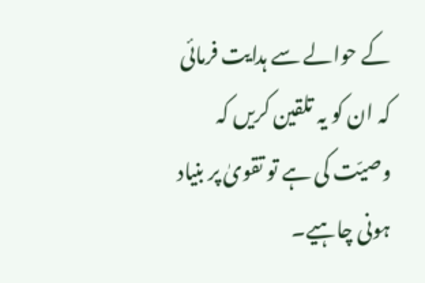کے حوالے سے ہدایت فرمائی کہ ان کو یہ تلقین کریں کہ وصیّت کی ہے تو تقویٰ پر بنیاد ہونی چاہیے۔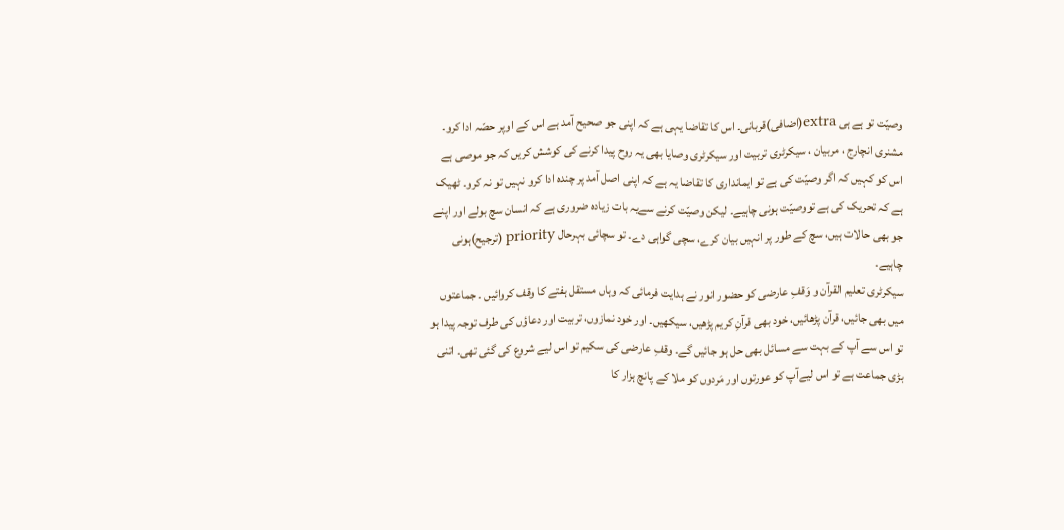وصیّت تو ہے ہی extra(اضافی)قربانی۔ اس کا تقاضا یہی ہے کہ اپنی جو صحیح آمد ہے اس کے اوپر حصّہ ادا کرو۔ مشنری انچارج ، مربیان ، سیکرٹری تربیت اور سیکرٹری وصایا بھی یہ روح پیدا کرنے کی کوشش کریں کہ جو موصی ہے اس کو کہیں کہ اگر وصیّت کی ہے تو ایمانداری کا تقاضا یہ ہے کہ اپنی اصل آمد پر چندہ ادا کرو نہیں تو نہ کرو۔ ٹھیک ہے کہ تحریک کی ہے تووصیّت ہونی چاہیے۔ لیکن وصیّت کرنے سےیہ بات زیادہ ضروری ہے کہ انسان سچ بولے اور اپنے جو بھی حالات ہیں، سچ کے طور پر انہیں بیان کرے، سچی گواہی دے۔ تو سچائی بہرحال priority (ترجیح)ہونی چاہیے۔
سیکرٹری تعلیم القرآن و وَقفِ عارضی کو حضور انور نے ہدایت فرمائی کہ وہاں مستقل ہفتے کا وقف کروائیں ۔ جماعتوں میں بھی جائیں، قرآن پڑھائیں، خود بھی قرآنِ کریم پڑھیں، سیکھیں۔ اور خود نمازوں، تربیت اور دعاؤں کی طرف توجہ پیدا ہو تو اس سے آپ کے بہت سے مسائل بھی حل ہو جائیں گے۔ وقفِ عارضی کی سکیم تو اس لیے شروع کی گئی تھی۔ اتنی بڑی جماعت ہے تو اس لیےآپ کو عورتوں اور مَردوں کو ملا کے پانچ ہزار کا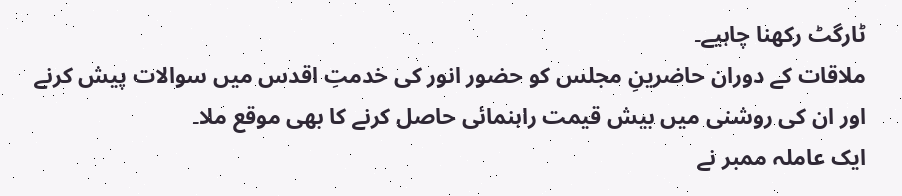ٹارگٹ رکھنا چاہیے۔
ملاقات کے دوران حاضرینِ مجلس کو حضور انور کی خدمتِ اقدس میں سوالات پیش کرنے اور ان کی روشنی میں بیش قیمت راہنمائی حاصل کرنے کا بھی موقع ملا۔
ایک عاملہ ممبر نے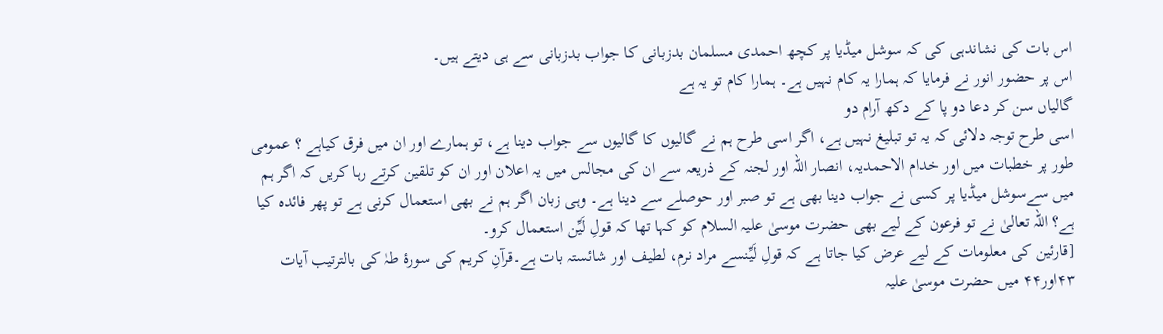اس بات کی نشاندہی کی کہ سوشل میڈیا پر کچھ احمدی مسلمان بدزبانی کا جواب بدزبانی سے ہی دیتے ہیں۔
اس پر حضور انور نے فرمایا کہ ہمارا یہ کام نہیں ہے۔ ہمارا کام تو یہ ہے
گالیاں سن کر دعا دو پا کے دکھ آرام دو
اسی طرح توجہ دلائی کہ یہ تو تبلیغ نہیں ہے، اگر اسی طرح ہم نے گالیوں کا گالیوں سے جواب دینا ہے، تو ہمارے اور ان میں فرق کیاہے ؟ عمومی طور پر خطبات میں اور خدام الاحمدیہ، انصار اللہ اور لجنہ کے ذریعہ سے ان کی مجالس میں یہ اعلان اور ان کو تلقین کرتے رہا کریں کہ اگر ہم میں سےسوشل میڈیا پر کسی نے جواب دینا بھی ہے تو صبر اور حوصلے سے دینا ہے۔ وہی زبان اگر ہم نے بھی استعمال کرنی ہے تو پھر فائدہ کیا ہے؟ اللہ تعالیٰ نے تو فرعون کے لیے بھی حضرت موسیٰ علیہ السلام کو کہا تھا کہ قولِ لَیِّن استعمال کرو۔
[قارئین کی معلومات کے لیے عرض کیا جاتا ہے کہ قولِ لَیِّنسے مراد نرم، لطیف اور شائستہ بات ہے۔قرآنِ کریم کی سورۂ طہٰ کی بالترتیب آیات ۴۳اور۴۴ میں حضرت موسیٰ علیہ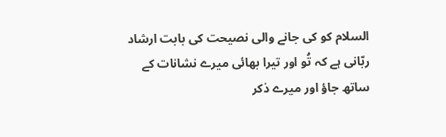السلام کو کی جانے والی نصیحت کی بابت ارشاد ربّانی ہے کہ تُو اور تیرا بھائی میرے نشانات کے ساتھ جاؤ اور میرے ذکر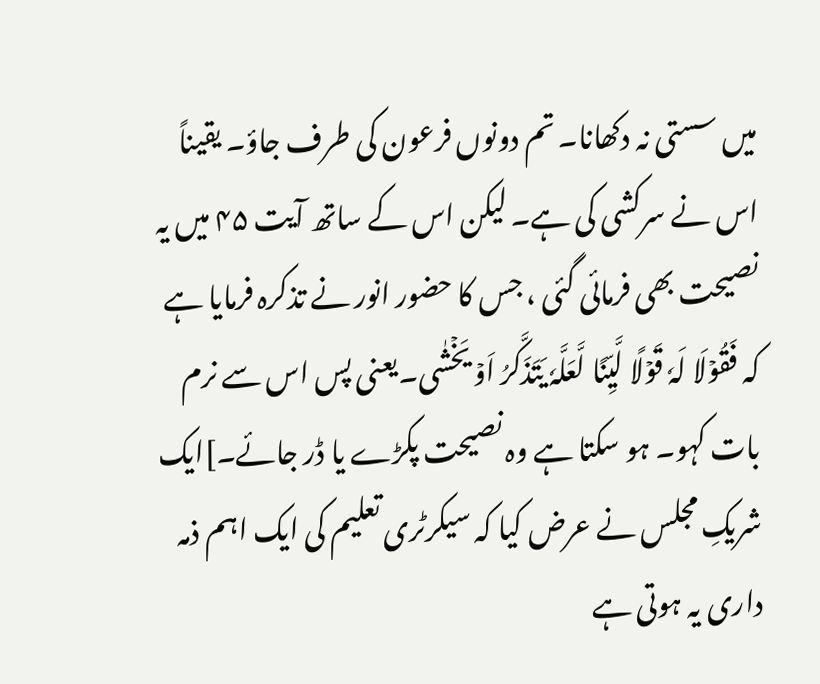میں سستی نہ دکھانا۔ تم دونوں فرعون کی طرف جاؤ۔ یقیناً اس نے سرکشی کی ہے۔ لیکن اس کے ساتھ آیت ۴۵ میں یہ نصیحت بھی فرمائی گئی ، جس کا حضور انور نے تذکرہ فرمایا ہے کہ فَقُوۡلَا لَہٗ قَوۡلًا لَّیِّنًا لَّعَلَّہٗ یَتَذَکَّرُ اَوۡ یَخۡشٰی۔یعنی پس اس سے نرم بات کہو۔ ہو سکتا ہے وہ نصیحت پکڑے یا ڈر جائے۔]ایک شریکِ مجلس نے عرض کیا کہ سیکرٹری تعلیم کی ایک اہم ذمہ داری یہ ہوتی ہے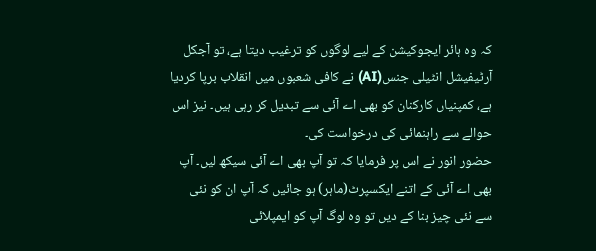کہ وہ ہائر ایجوکیشن کے لیے لوگوں کو ترغیب دیتا ہے، تو آجکل آرٹیفیشل انٹیلی جنس(AI) نے کافی شعبوں میں انقلاب برپا کردیا ہے، کمپنیاں کارکنان کو بھی اے آئی سے تبدیل کر رہی ہیں۔ نیز اس حوالے سے راہنمائی کی درخواست کی۔
حضور انور نے اس پر فرمایا کہ تو آپ بھی اے آئی سیکھ لیں۔ آپ بھی اے آئی کے اتنے ایکسپرٹ(ماہر) ہو جائیں کہ آپ ان کو نئی سے نئی چیز بنا کے دیں تو وہ لوگ آپ کو ایمپلائی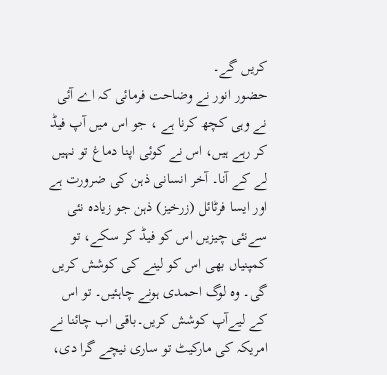کریں گے۔
حضور انور نے وضاحت فرمائی کہ اے آئی نے وہی کچھ کرنا ہے ، جو اس میں آپ فیڈ کر رہے ہیں، اس نے کوئی اپنا دماغ تو نہیں لے کے آنا۔ آخر انسانی ذہن کی ضرورت ہے اور ایسا فرٹائل (زرخیز) ذہن جو زیادہ نئی سےنئی چیزیں اس کو فیڈ کر سکے، تو کمپنیاں بھی اس کو لینے کی کوشش کریں گی۔ وہ لوگ احمدی ہونے چاہئیں۔ تو اس کے لیےآپ کوشش کریں۔باقی اب چائنا نے امریکہ کی مارکیٹ تو ساری نیچے گرا دی،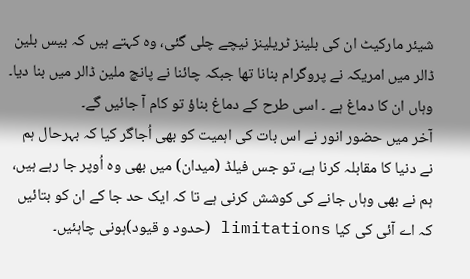شیئر مارکیٹ ان کی بلینز ٹریلینز نیچے چلی گئی، وہ کہتے ہیں کہ بیس بلین ڈالر میں امریکہ نے پروگرام بنانا تھا جبکہ چائنا نے پانچ ملین ڈالر میں بنا دیا۔ وہاں ان کا دماغ ہے ۔ اسی طرح کے دماغ بناؤ تو کام آ جائیں گے۔
آخر میں حضور انور نے اس بات کی اہمیت کو بھی اُجاگر کیا کہ بہرحال ہم نے دنیا کا مقابلہ کرنا ہے، تو جس فیلڈ (میدان) میں بھی وہ اُوپر جا رہے ہیں، ہم نے بھی وہاں جانے کی کوشش کرنی ہے تا کہ ایک حد جا کے ان کو بتائیں کہ اے آئی کی کیا limitations (حدود و قیود)ہونی چاہئیں۔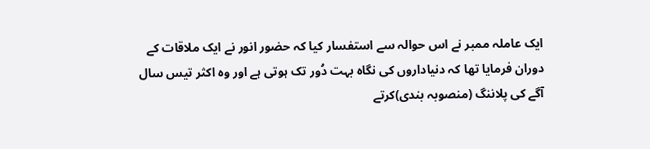ایک عاملہ ممبر نے اس حوالہ سے استفسار کیا کہ حضور انور نے ایک ملاقات کے دوران فرمایا تھا کہ دنیاداروں کی نگاہ بہت دُور تک ہوتی ہے اور وہ اکثر تیس سال آگے کی پلاننگ (منصوبہ بندی)کرتے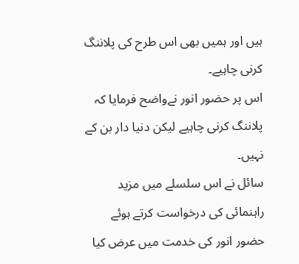ہیں اور ہمیں بھی اس طرح کی پلاننگ کرنی چاہیے۔
اس پر حضور انور نےواضح فرمایا کہ پلاننگ کرنی چاہیے لیکن دنیا دار بن کے نہیں۔
سائل نے اس سلسلے میں مزید راہنمائی کی درخواست کرتے ہوئے حضور انور کی خدمت میں عرض کیا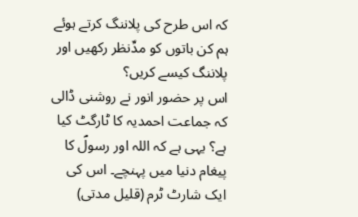کہ اس طرح کی پلاننگ کرتے ہوئے ہم کن باتوں کو مدِّنظر رکھیں اور پلاننگ کیسے کریں؟
اس پر حضور انور نے روشنی ڈالی کہ جماعت احمدیہ کا ٹارگٹ کیا ہے؟ یہی ہے کہ اللہ اور رسولؐ کا پیغام دنیا میں پہنچے۔ اس کی ایک شارٹ ٹرم (قلیل مدتی)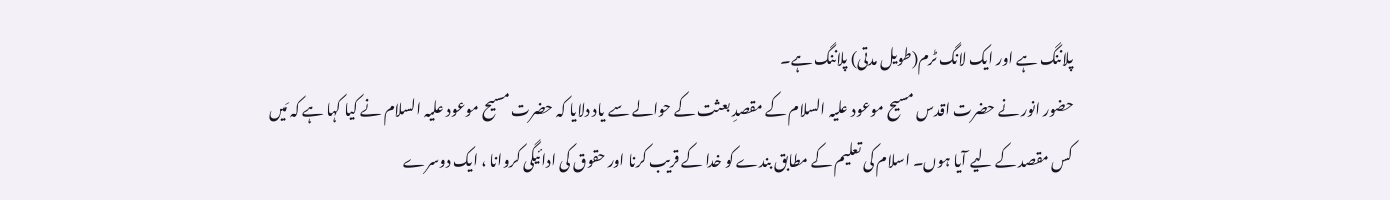پلاننگ ہے اور ایک لانگ ٹرم(طویل مدتی) پلاننگ ہے۔
حضور انور نے حضرت اقدس مسیح موعود علیہ السلام کے مقصدِ بعثت کے حوالے سے یاد دلایا کہ حضرت مسیح موعود علیہ السلام نے کیا کہا ہے کہ مَیں کس مقصد کے لیے آیا ہوں۔ اسلام کی تعلیم کے مطابق بندے کو خدا کے قریب کرنا اور حقوق کی ادائیگی کروانا ، ایک دوسرے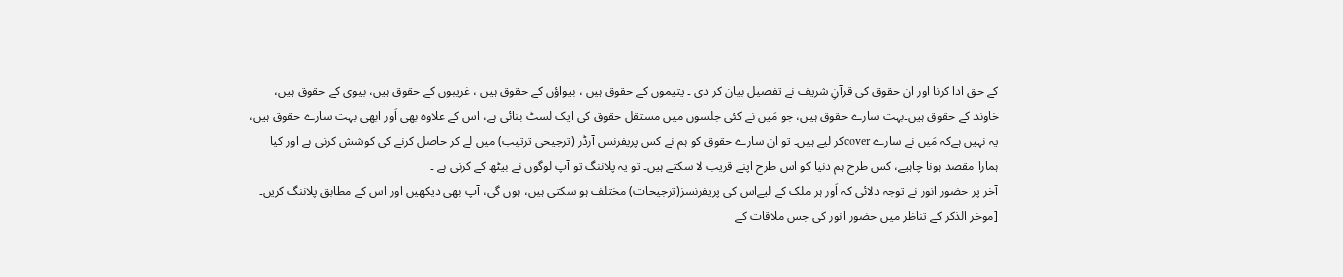کے حق ادا کرنا اور ان حقوق کی قرآنِ شریف نے تفصیل بیان کر دی ۔ یتیموں کے حقوق ہیں ، بیواؤں کے حقوق ہیں ، غریبوں کے حقوق ہیں، بیوی کے حقوق ہیں، خاوند کے حقوق ہیں۔بہت سارے حقوق ہیں، جو مَیں نے کئی جلسوں میں مستقل حقوق کی ایک لسٹ بنائی ہے، اس کے علاوہ بھی اَور ابھی بہت سارے حقوق ہیں، یہ نہیں ہےکہ مَیں نے سارے coverکر لیے ہیں۔ تو ان سارے حقوق کو ہم نے کس پریفرنس آرڈر (ترجیحی ترتیب) میں لے کر حاصل کرنے کی کوشش کرنی ہے اور کیا ہمارا مقصد ہونا چاہیے، کس طرح ہم دنیا کو اس طرح اپنے قریب لا سکتے ہیں۔ تو یہ پلاننگ تو آپ لوگوں نے بیٹھ کے کرنی ہے ۔
آخر پر حضور انور نے توجہ دلائی کہ اَور ہر ملک کے لیےاس کی پریفرنسز(ترجیحات) مختلف ہو سکتی ہیں، ہوں گی، آپ بھی دیکھیں اور اس کے مطابق پلاننگ کریں۔
[موخر الذکر کے تناظر میں حضور انور کی جس ملاقات کے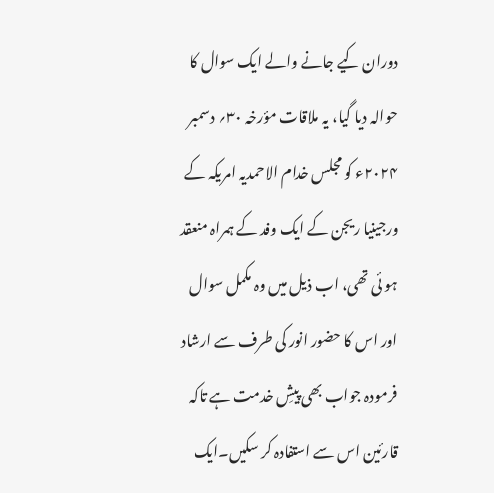دوران کیے جانے والے ایک سوال کا حوالہ دیا گیا، یہ ملاقات مؤرخہ ۳۰؍ دسمبر ۲۰۲۴ء کو مجلس خدام الاحمدیہ امریکہ کے ورجینیا ریجن کے ایک وفد کے ہمراہ منعقد ہو ئی تھی، اب ذیل میں وہ مکمل سوال اور اس کا حضور انور کی طرف سے ارشاد فرمودہ جواب بھی پیشِ خدمت ہے تاکہ قارئین اس سے استفادہ کر سکیں۔ایک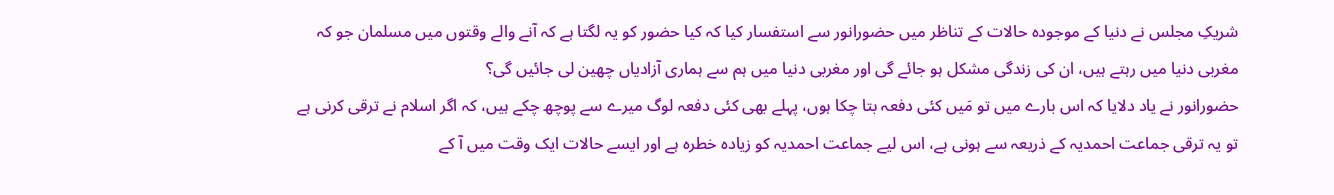شریکِ مجلس نے دنیا کے موجودہ حالات کے تناظر میں حضورانور سے استفسار کیا کہ کیا حضور کو یہ لگتا ہے کہ آنے والے وقتوں میں مسلمان جو کہ مغربی دنیا میں رہتے ہیں، ان کی زندگی مشکل ہو جائے گی اور مغربی دنیا میں ہم سے ہماری آزادیاں چھین لی جائیں گی؟
حضورانور نے یاد دلایا کہ اس بارے میں تو مَیں کئی دفعہ بتا چکا ہوں، پہلے بھی کئی دفعہ لوگ میرے سے پوچھ چکے ہیں، کہ اگر اسلام نے ترقی کرنی ہے تو یہ ترقی جماعت احمدیہ کے ذریعہ سے ہونی ہے، اس لیے جماعت احمدیہ کو زیادہ خطرہ ہے اور ایسے حالات ایک وقت میں آ کے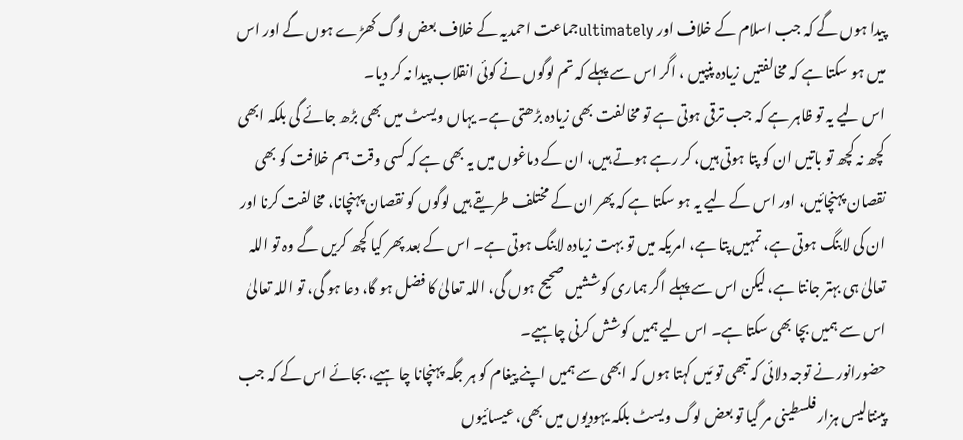پیدا ہوں گے کہ جب اسلام کے خلاف اور ultimatelyجماعت احمدیہ کے خلاف بعض لوگ کھڑے ہوں گے اور اس میں ہو سکتا ہے کہ مخالفتیں زیادہ پنپیں ، اگر اس سے پہلے کہ تم لوگوں نے کوئی انقلاب پیدا نہ کر دیا۔
اس لیے یہ تو ظاہر ہے کہ جب ترقی ہوتی ہے تو مخالفت بھی زیادہ بڑھتی ہے۔ یہاں ویسٹ میں بھی بڑھ جائے گی بلکہ ابھی کچھ نہ کچھ تو باتیں ان کو پتا ہوتی ہیں، کر رہے ہوتے ہیں، ان کے دماغوں میں یہ بھی ہے کہ کسی وقت ہم خلافت کو بھی نقصان پہنچائیں، اور اس کے لیے یہ ہو سکتا ہے کہ پھر ان کے مختلف طریقے ہیں لوگوں کو نقصان پہنچانا، مخالفت کرنا اور ان کی لابنگ ہوتی ہے، تمہیں پتا ہے، امریکہ میں تو بہت زیادہ لابنگ ہوتی ہے۔ اس کے بعد پھر کیا کچھ کریں گے وہ تو اللہ تعالیٰ ہی بہتر جانتا ہے، لیکن اس سے پہلے اگر ہماری کوششیں صحیح ہوں گی، اللہ تعالیٰ کا فضل ہو گا، دعا ہو گی، تو اللہ تعالیٰ اس سے ہمیں بچا بھی سکتا ہے۔ اس لیے ہمیں کوشش کرنی چاہیے۔
حضورانور نے توجہ دلائی کہ تبھی تو مَیں کہتا ہوں کہ ابھی سے ہمیں اپنے پیغام کو ہر جگہ پہنچانا چا ہیے، بجائے اس کے کہ جب پینتالیس ہزار فلسطینی مر گیا تو بعض لوگ ویسٹ بلکہ یہودیوں میں بھی، عیسائیوں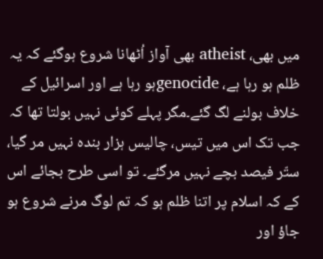میں بھی، atheist بھی آواز اُٹھانا شروع ہوگئے کہ یہ ظلم ہو رہا ہے، genocideہو رہا ہے اور اسرائیل کے خلاف بولنے لگ گئے۔مگر پہلے کوئی نہیں بولتا تھا کہ جب تک اس میں تیس، چالیس ہزار بندہ نہیں مر گیا، ستّر فیصد بچے نہیں مرگئے۔ تو اسی طرح بجائے اس کے کہ اسلام پر اتنا ظلم ہو کہ تم لوگ مرنے شروع ہو جاؤ اور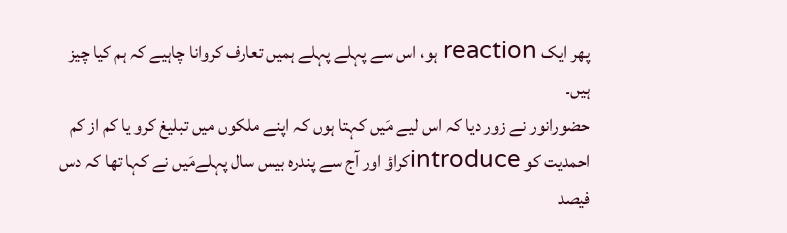پھر ایک reaction ہو، اس سے پہلے پہلے ہمیں تعارف کروانا چاہیے کہ ہم کیا چیز ہیں۔
حضورانور نے زور دیا کہ اس لیے مَیں کہتا ہوں کہ اپنے ملکوں میں تبلیغ کرو یا کم از کم احمدیت کو introduceکراؤ اور آج سے پندرہ بیس سال پہلےمَیں نے کہا تھا کہ دس فیصد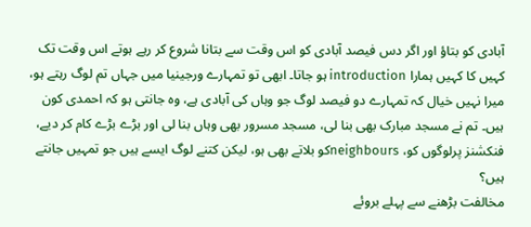آبادی کو بتاؤ اور اگر دس فیصد آبادی کو اس وقت سے بتانا شروع کر رہے ہوتے اس وقت تک کہیں کا کہیں ہمارا introduction ہو جاتا۔ ابھی تو تمہارے ورجینیا میں جہاں تم لوگ رہتے ہو، میرا نہیں خیال کہ تمہارے دو فیصد لوگ جو وہاں کی آبادی ہے، وہ جانتی ہو کہ احمدی کون ہیں۔ تم نے مسجد مبارک بھی بنا لی، مسجد مسرور بھی وہاں بنا لی اور بڑے بڑے کام کر دیے، فنکشنز پرلوگوں کو، neighboursکو بلاتے بھی ہو، لیکن کتنے لوگ ایسے ہیں جو تمہیں جانتے ہیں؟
مخالفت بڑھنے سے پہلے بروئے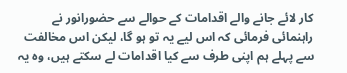کار لائے جانے والے اقدامات کے حوالے سے حضورانور نے راہنمائی فرمائی کہ اس لیے یہ تو ہو گا، لیکن اس مخالفت سے پہلے ہم اپنی طرف سے کیا اقدامات لے سکتے ہیں، وہ یہ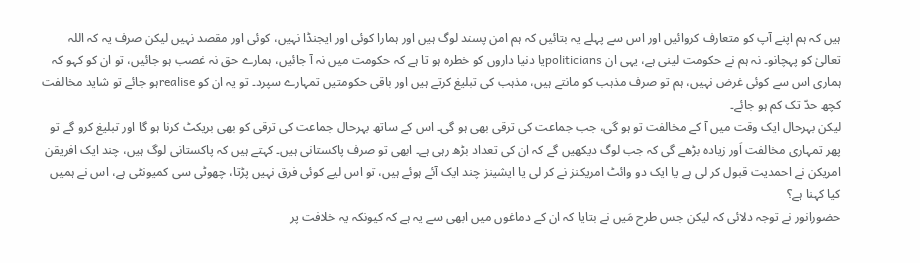ہیں کہ ہم اپنے آپ کو متعارف کروائیں اور اس سے پہلے یہ بتائیں کہ ہم امن پسند لوگ ہیں اور ہمارا کوئی اور ایجنڈا نہیں، کوئی اور مقصد نہیں لیکن صرف یہ کہ اللہ تعالیٰ کو پہچانو۔ نہ ہم نے حکومت لینی ہے، یہی ان politiciansیا دنیا داروں کو خطرہ ہو تا ہے کہ حکومت میں نہ آ جائیں، ہمارے حق نہ غصب ہو جائیں، تو ان کو کہو کہ ہماری اس سے کوئی غرض نہیں، ہم تو صرف مذہب کو مانتے ہیں، مذہب کی تبلیغ کرتے ہیں اور باقی حکومتیں تمہارے سپرد۔ تو یہ ان کو realiseہو جائے تو شاید مخالفت کچھ حدّ تک کم ہو جائے۔
لیکن بہرحال ایک وقت میں آ کے مخالفت تو ہو گی، جب جماعت کی ترقی بھی ہو گی۔ اس کے ساتھ بہرحال جماعت کی ترقی کو بھی بریکٹ کرنا ہو گا اور تبلیغ کرو گے تو پھر تمہاری مخالفت اَور زیادہ بڑھے گی کہ جب لوگ دیکھیں گے کہ ان کی تعداد بڑھ رہی ہے۔ ابھی تو صرف پاکستانی ہیں۔ کہتے ہیں کہ پاکستانی لوگ ہیں، چند ایک افریقن امریکن نے احمدیت قبول کر لی ہے یا ایک دو وائٹ امریکنز نے کر لی یا ایشینز چند ایک آئے ہوئے ہیں، تو اس لیے کوئی فرق نہیں پڑتا، چھوٹی سی کمیونٹی ہے، اس نے ہمیں کیا کہنا ہے؟
حضورانور نے توجہ دلائی کہ لیکن جس طرح مَیں نے بتایا کہ ان کے دماغوں میں ابھی سے یہ ہے کہ کیونکہ یہ خلافت پر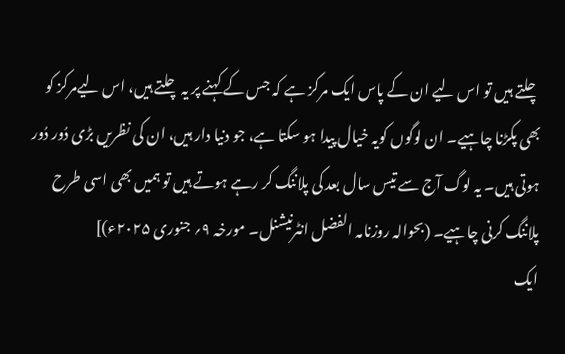چلتے ہیں تو اس لیے ان کے پاس ایک مرکز ہے کہ جس کے کہنے پر یہ چلتے ہیں، اس لیےمرکز کو بھی پکڑنا چاہیے۔ ان لوگوں کویہ خیال پیدا ہو سکتا ہے، جو دنیا دار ہیں، ان کی نظریں بڑی دُور دُور ہوتی ہیں۔ یہ لوگ آج سے تیس سال بعد کی پلاننگ کر رہے ہوتے ہیں تو ہمیں بھی اسی طرح پلاننگ کرنی چاہیے۔ (بحوالہ روزنامہ الفضل انٹرنیشنل۔ مورخہ ۹؍ جنوری ۲۰۲۵ء)]
ایک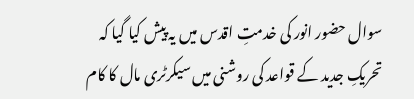سوال حضور انور کی خدمتِ اقدس میں یہ پیش کیا گیا کہ تحریکِ جدید کے قواعد کی روشنی میں سیکرٹری مال کا کام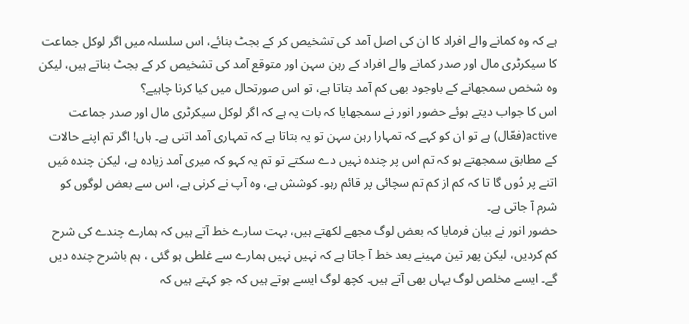ہے کہ وہ کمانے والے افراد کا ان کی اصل آمد کی تشخیص کر کے بجٹ بنائے، اس سلسلہ میں اگر لوکل جماعت کا سیکرٹری مال اور صدر کمانے والے افراد کے رہن سہن اور متوقع آمد کی تشخیص کر کے بجٹ بناتے ہیں، لیکن وہ شخص سمجھانے کے باوجود بھی کم آمد بتاتا ہے، تو اس صورتحال میں کیا کرنا چاہیے؟
اس کا جواب دیتے ہوئے حضور انور نے سمجھایا کہ بات یہ ہے کہ اگر لوکل سیکرٹری مال اور صدر جماعت active(فعّال) ہے تو ان کو کہے کہ تمہارا رہن سہن تو یہ بتاتا ہے کہ تمہاری آمد اتنی ہے۔ ہاں! اگر تم اپنے حالات کے مطابق سمجھتے ہو کہ تم اس پر چندہ نہیں دے سکتے تو تم یہ کہو کہ میری آمد زیادہ ہے، لیکن چندہ مَیں اتنے پر دُوں گا تا کہ کم از کم تم سچائی پر قائم رہو۔ کوشش ہے، وہ آپ نے کرنی ہے، اس سے بعض لوگوں کو شرم آ جاتی ہے۔
حضور انور نے بیان فرمایا کہ بعض لوگ مجھے لکھتے ہیں، بہت سارے خط آتے ہیں کہ ہمارے چندے کی شرح کم کردیں، لیکن پھر تین مہینے بعد خط آ جاتا ہے کہ نہیں نہیں ہمارے سے غلطی ہو گئی ، ہم باشرح چندہ دیں گے۔ ایسے مخلص لوگ یہاں بھی آتے ہیں۔ کچھ لوگ ایسے ہوتے ہیں کہ جو کہتے ہیں کہ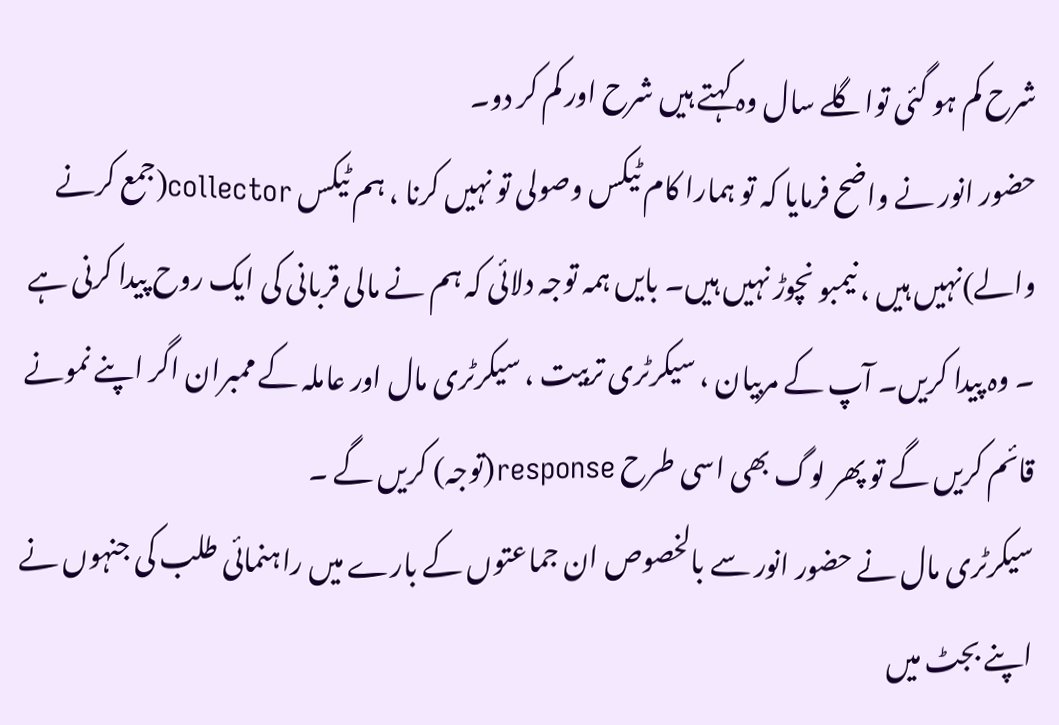شرح کم ہو گئی تواگلے سال وہ کہتے ہیں شرح اور کم کر دو۔
حضور انور نے واضح فرمایا کہ تو ہمارا کام ٹیکس وصولی تو نہیں کرنا ، ہم ٹیکس collector(جمع کرنے والے)نہیں ہیں ، نیمبو نچوڑ نہیں ہیں۔ بایں ہمہ توجہ دلائی کہ ہم نے مالی قربانی کی ایک روح پیدا کرنی ہے ۔ وہ پیدا کریں۔ آپ کے مربیان ، سیکرٹری تربیت ، سیکرٹری مال اور عاملہ کے ممبران اگر اپنے نمونے قائم کریں گے تو پھر لوگ بھی اسی طرح response(توجہ) کریں گے ۔
سیکرٹری مال نے حضور انور سے بالخصوص ان جماعتوں کے بارے میں راہنمائی طلب کی جنہوں نے اپنے بجٹ میں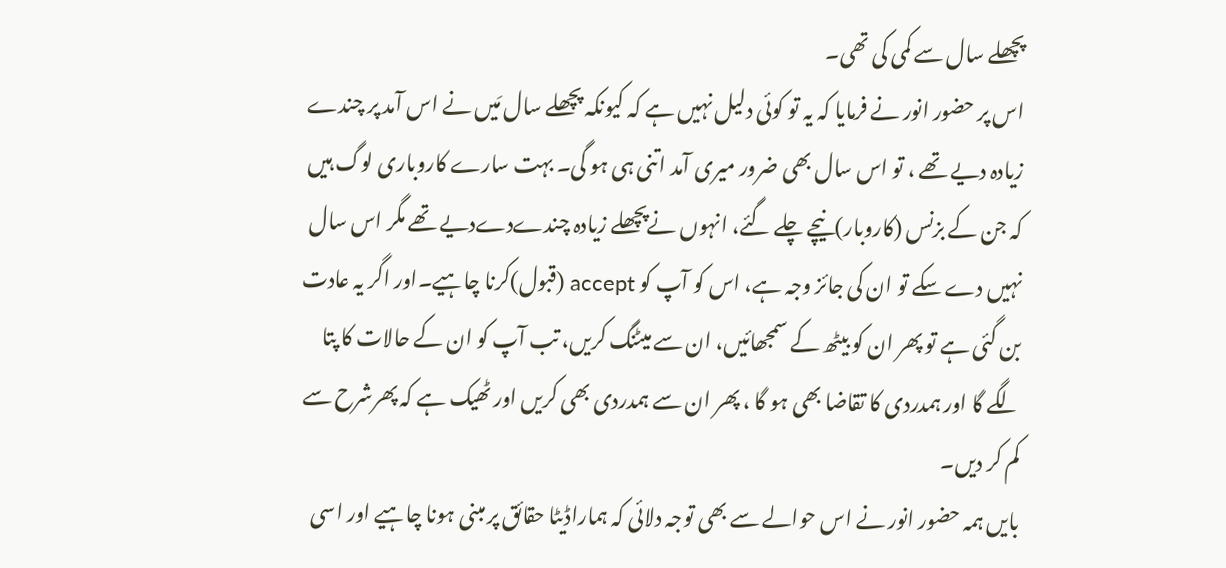پچھلے سال سے کمی کی تھی۔
اس پر حضور انور نے فرمایا کہ یہ تو کوئی دلیل نہیں ہے کہ کیونکہ پچھلے سال مَیں نے اس آمد پر چندے زیادہ دیے تھے ، تو اس سال بھی ضرور میری آمد اتنی ہی ہو گی۔ بہت سارے کاروباری لوگ ہیں کہ جن کے بزنس (کاروبار)نیچے چلے گئے، انہوں نےپچھلے زیادہ چندےدےدیے تھے مگر اس سال نہیں دے سکے تو ان کی جائز وجہ ہے، اس کو آپ کو accept (قبول)کرنا چاہیے۔اور اگر یہ عادت بن گئی ہے تو پھر ان کو بیٹھ کے سمجھائیں، ان سے میٹنگ کریں، تب آپ کو ان کے حالات کا پتا لگے گا اور ہمدردی کا تقاضا بھی ہو گا ، پھر ان سے ہمدردی بھی کریں اور ٹھیک ہے کہ پھرشرح سے کم کر دیں۔
بایں ہمہ حضور انور نے اس حوالے سے بھی توجہ دلائی کہ ہماراڈیٹا حقائق پر مبنی ہونا چاہیے اور اسی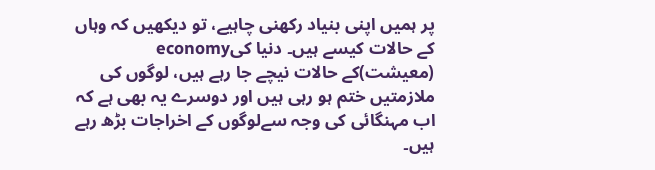پر ہمیں اپنی بنیاد رکھنی چاہیے، تو دیکھیں کہ وہاں کے حالات کیسے ہیں۔ دنیا کیeconomy (معیشت)کے حالات نیچے جا رہے ہیں، لوگوں کی ملازمتیں ختم ہو رہی ہیں اور دوسرے یہ بھی ہے کہ اب مہنگائی کی وجہ سےلوگوں کے اخراجات بڑھ رہے ہیں۔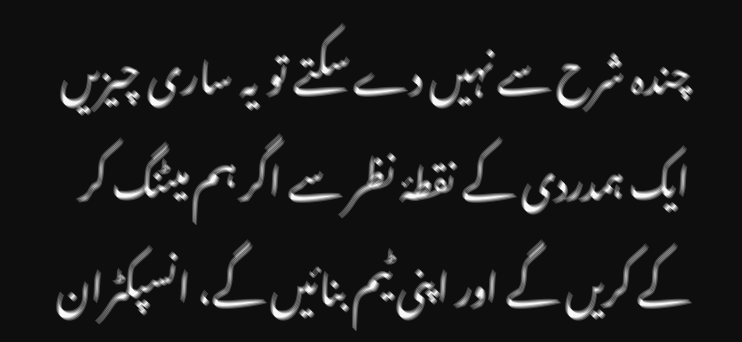چندہ شرح سے نہیں دے سکتے تو یہ ساری چیزیں ایک ہمدردی کے نقطۂ نظر سے اگر ہم میٹنگ کر کے کریں گے اور اپنی ٹیم بنائیں گے، انسپکٹران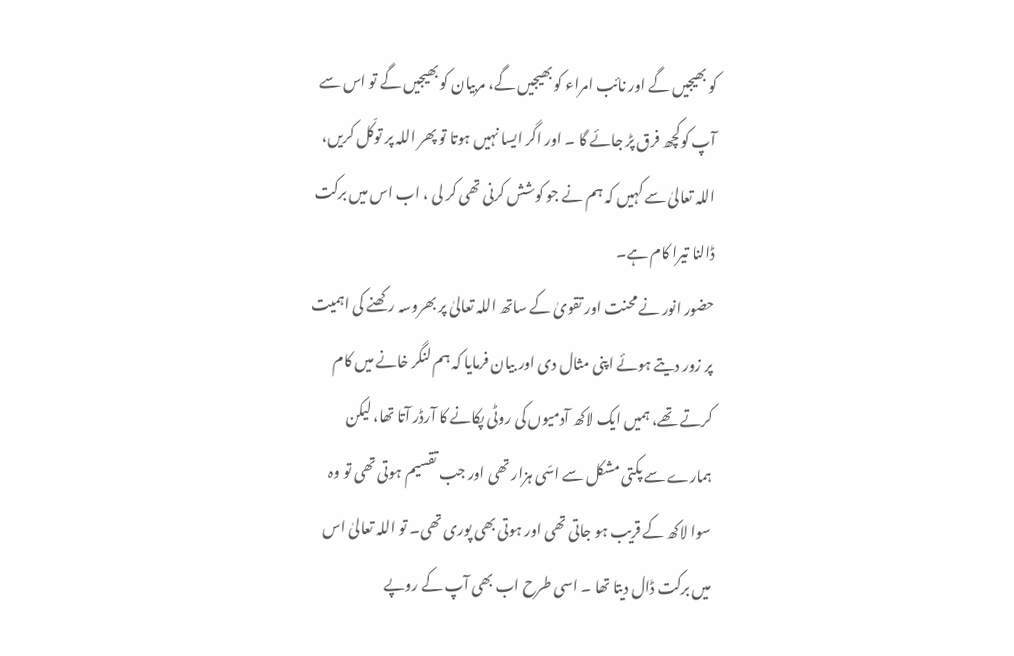کو بھیجیں گے اور نائب امراء کو بھیجیں گے، مربیان کو بھیجیں گے تو اس سے آپ کوکچھ فرق پڑ جائے گا ۔ اور اگر ایسا نہیں ہوتا تو پھر اللہ پر توکّل کریں، اللہ تعالیٰ سے کہیں کہ ہم نے جو کوشش کرنی تھی کر لی ، اب اس میں برکت ڈالنا تیرا کام ہے۔
حضور انور نے محنت اور تقویٰ کے ساتھ اللہ تعالیٰ پر بھروسہ رکھنے کی اہمیت پر زور دیتے ہوئے اپنی مثال دی اور بیان فرمایا کہ ہم لنگر خانے میں کام کرتے تھے، ہمیں ایک لاکھ آدمیوں کی روٹی پکانے کا آرڈر آتا تھا، لیکن ہمارے سے پکتی مشکل سے اسّی ہزار تھی اور جب تقسیم ہوتی تھی تو وہ سوا لاکھ کے قریب ہو جاتی تھی اور ہوتی بھی پوری تھی۔ تو اللہ تعالیٰ اس میں برکت ڈال دیتا تھا ۔ اسی طرح اب بھی آپ کے روپے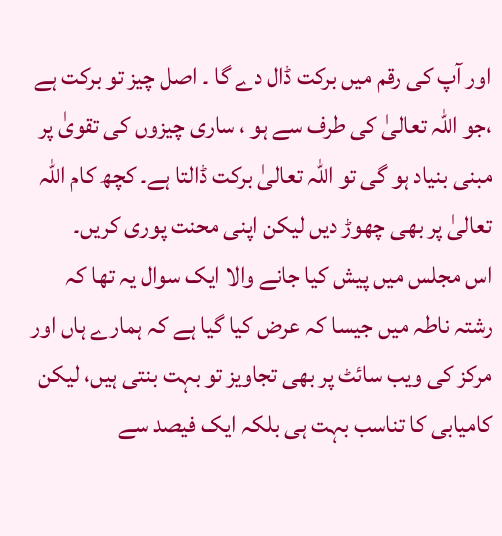اور آپ کی رقم میں برکت ڈال دے گا ۔ اصل چیز تو برکت ہے ،جو اللہ تعالیٰ کی طرف سے ہو ، ساری چیزوں کی تقویٰ پر مبنی بنیاد ہو گی تو اللہ تعالیٰ برکت ڈالتا ہے۔ کچھ کام اللہ تعالیٰ پر بھی چھوڑ دیں لیکن اپنی محنت پوری کریں۔
اس مجلس میں پیش کیا جانے والا ایک سوال یہ تھا کہ رشتہ ناطہ میں جیسا کہ عرض کیا گیا ہے کہ ہمارے ہاں اور مرکز کی ویب سائٹ پر بھی تجاویز تو بہت بنتی ہیں، لیکن کامیابی کا تناسب بہت ہی بلکہ ایک فیصد سے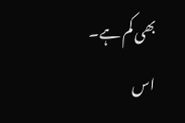بھی کم ہے۔ اس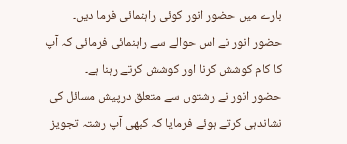بارے میں حضور انور کوئی راہنمائی فرما دیں۔
حضور انور نے اس حوالے سے راہنمائی فرمائی کہ آپ کا کام کوشش کرنا اور کوشش کرتے رہنا ہے۔
حضور انور نے رشتوں سے متعلق درپیش مسائل کی نشاندہی کرتے ہوئے فرمایا کہ کبھی آپ رشتہ تجویز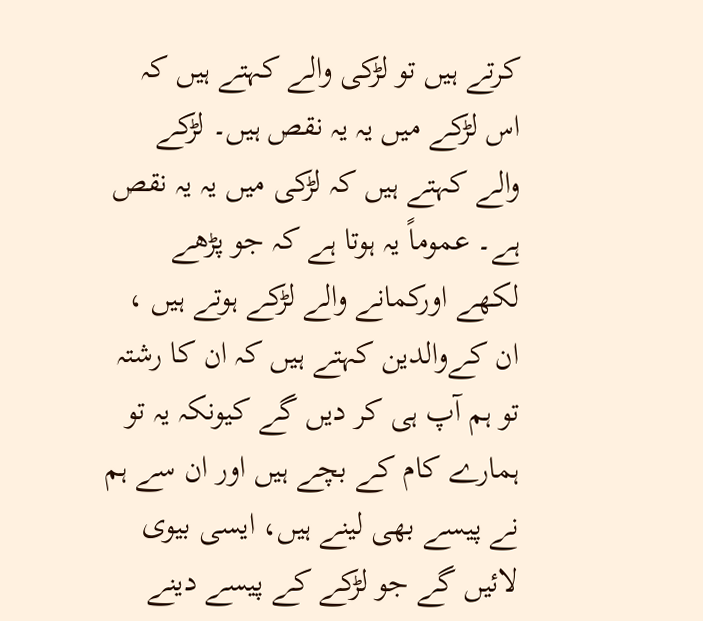کرتے ہیں تو لڑکی والے کہتے ہیں کہ اس لڑکے میں یہ یہ نقص ہیں۔ لڑکے والے کہتے ہیں کہ لڑکی میں یہ یہ نقص ہے۔ عموماً یہ ہوتا ہے کہ جو پڑھے لکھے اورکمانے والے لڑکے ہوتے ہیں ، ان کےوالدین کہتے ہیں کہ ان کا رشتہ تو ہم آپ ہی کر دیں گے کیونکہ یہ تو ہمارے کام کے بچے ہیں اور ان سے ہم نے پیسے بھی لینے ہیں، ایسی بیوی لائیں گے جو لڑکے کے پیسے دینے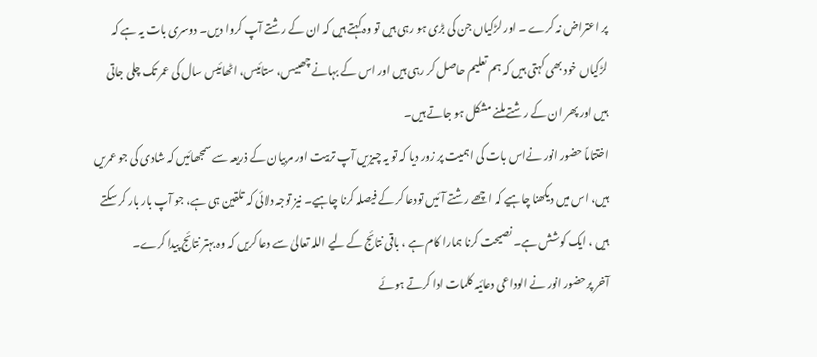پر اعتراض نہ کرے ۔ اور لڑکیاں جن کی بڑی ہو رہی ہیں تو وہ کہتے ہیں کہ ان کے رشتے آپ کروا دیں۔ دوسری بات یہ ہے کہ لڑکیاں خود بھی کہتی ہیں کہ ہم تعلیم حاصل کر رہی ہیں اور اس کے بہانے چھبیس، ستائیس، اٹھائیس سال کی عمر تک چلی جاتی ہیں اور پھر ان کے رشتے ملنے مشکل ہو جاتے ہیں۔
اختتاماً حضور انور نےاس بات کی اہمیت پر زور دیا کہ تو یہ چیزیں آپ تربیت اور مربیان کے ذریعہ سے سمجھائیں کہ شادی کی جو عمریں ہیں، اس میں دیکھنا چاہیے کہ اچھے رشتے آئیں تودعا کر کے فیصلہ کرنا چاہیے۔ نیز توجہ دلائی کہ تلقین ہی ہے، جو آپ بار بار کر سکتے ہیں ، ایک کوشش ہے۔ نصیحت کرنا ہمارا کام ہے ، باقی نتائج کے لیے اللہ تعالیٰ سے دعا کریں کہ وہ بہتر نتائج پیدا کرے۔
آخر پرحضور انور نے الوداعی دعائیہ کلمات ادا کرتے ہوئے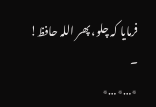فرمایا کہ چلو، پھر اللہ حافظ! ۔
٭…٭…٭